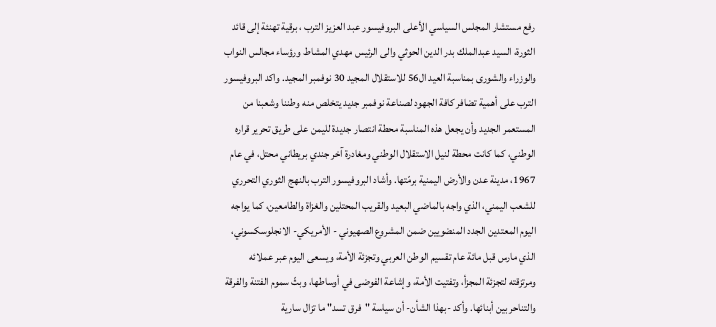رفع مستشار المجلس السياسي الأعلى البروفيسور عبد العزيز الترب ، برقية تهنئة إلى قائد الثورة، السيد عبدالملك بدر الدين الحوثي والى الرئيس مهدي المشاط ورؤساء مجالس النواب والوزراء والشورى بمناسبة العيد ال56 للاستقلال المجيد 30 نوفمبر المجيد. واكد البروفيسور الترب على أهمية تضافر كافة الجهود لصناعة نوفمبر جديد يتخلص منه وطننا وشعبنا من المستعمر الجديد وأن يجعل هذه المناسبة محطة انتصار جديدة لليمن على طريق تحرير قراره الوطني، كما كانت محطة لنيل الاستقلال الوطني ومغادرة آخر جندي بريطاني محتل، في عام 1967، مدينة عدن والأرض اليمنية برمّتها. وأشاد البروفيسور الترب بالنهج الثوري التحرري للشعب اليمني، الذي واجه بالماضي البعيد والقريب المحتلين والغزاة والطامعين، كما يواجه اليوم المعتدين الجدد المنضويين ضمن المشروع الصهيوني - الأمريكي- الانجلوسكسوني، الذي مارس قبل مائة عام تقسيم الوطن العربي وتجزئة الأمة، ويسعى اليوم عبر عملائه ومرتزقته لتجزئة المجزأ، وتفتيت الأمة، وإشاعة الفوضى في أوساطها، وبثّ سموم الفتنة والفرقة والتناحر بين أبنائها. وأكد -بهذا الشأن- أن سياسة "فرق تسد" ما تزال سارية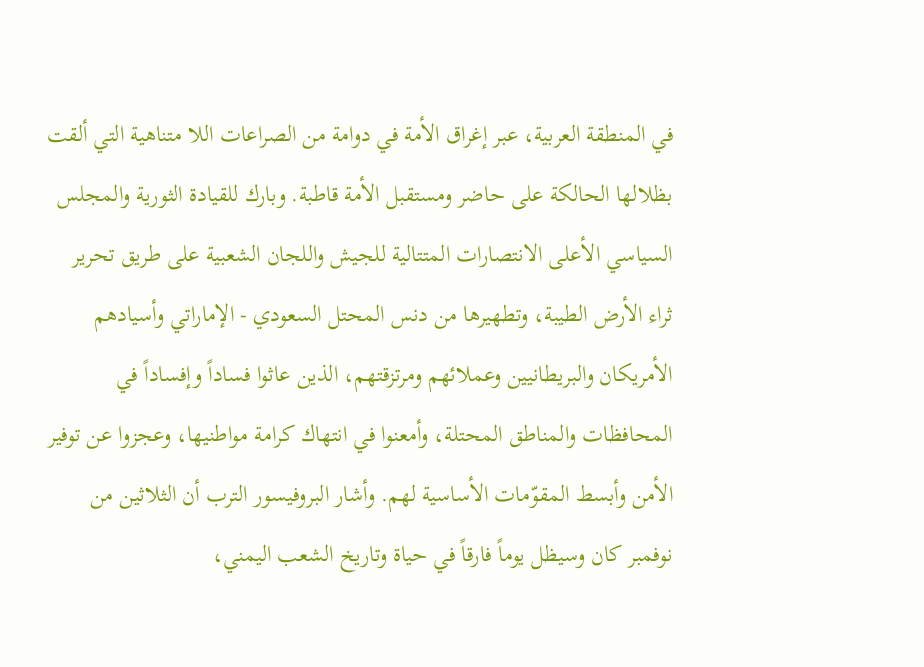في المنطقة العربية، عبر إغراق الأمة في دوامة من الصراعات اللا متناهية التي ألقت بظلالها الحالكة على حاضر ومستقبل الأمة قاطبة. وبارك للقيادة الثورية والمجلس السياسي الأعلى الانتصارات المتتالية للجيش واللجان الشعبية على طريق تحرير ثراء الأرض الطيبة، وتطهيرها من دنس المحتل السعودي - الإماراتي وأسيادهم الأمريكان والبريطانيين وعملائهم ومرتزقتهم، الذين عاثوا فساداً وإفساداً في المحافظات والمناطق المحتلة، وأمعنوا في انتهاك كرامة مواطنيها، وعجزوا عن توفير الأمن وأبسط المقوّمات الأساسية لهم. وأشار البروفيسور الترب أن الثلاثين من نوفمبر كان وسيظل يوماً فارقاً في حياة وتاريخ الشعب اليمني،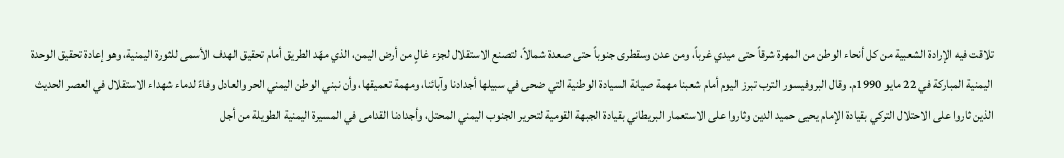تلاقت فيه الإرادة الشعبية من كل أنحاء الوطن من المهرة شرقاً حتى ميدي غرباً، ومن عدن وسقطرى جنوباً حتى صعدة شمالاً، لتصنع الاستقلال لجزء غالٍ من أرض اليمن، الذي مهّد الطريق أمام تحقيق الهدف الأسمى للثورة اليمنية، وهو إعادة تحقيق الوحدة اليمنية المباركة في 22 مايو 1990م. وقال البروفيسور الترب تبرز اليوم أمام شعبنا مهمة صيانة السيادة الوطنية التي ضحى في سبيلها أجدادنا وآبائنا، ومهمة تعميقها، وأن نبني الوطن اليمني الحر والعادل وفاءً لدماء شهداء الاستقلال في العصر الحديث الذين ثاروا على الاحتلال التركي بقيادة الإمام يحيى حميد الدين وثاروا على الاستعمار البريطاني بقيادة الجبهة القومية لتحرير الجنوب اليمني المحتل، وأجدادنا القدامى في المسيرة اليمنية الطويلة من أجل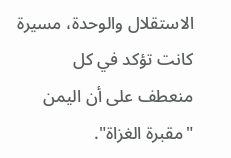الاستقلال والوحدة، مسيرة كانت تؤكد في كل منعطف على أن اليمن "مقبرة الغزاة".